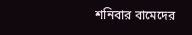শনিবার বামেদের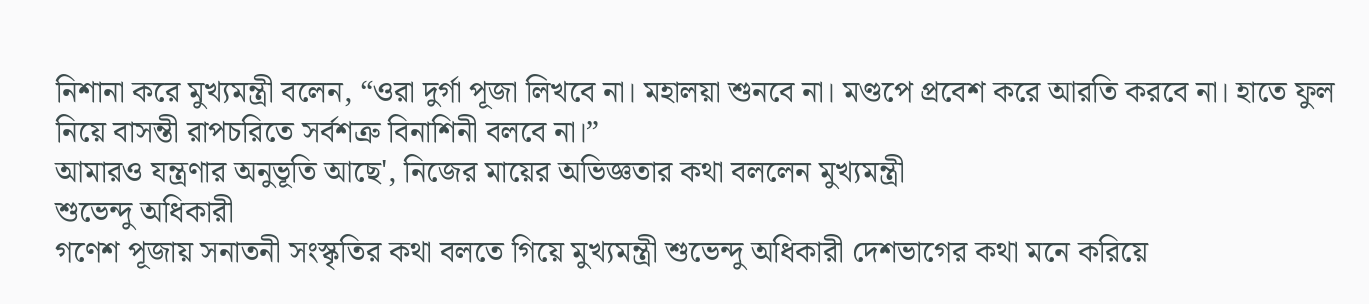নিশানা করে মুখ্যমন্ত্রী বলেন, “ওরা দুর্গা পূজা লিখবে না। মহালয়া শুনবে না। মণ্ডপে প্রবেশ করে আরতি করবে না। হাতে ফুল নিয়ে বাসন্তী রাপচরিতে সর্বশত্রু বিনাশিনী বলবে না।”
আমারও যন্ত্রণার অনুভূতি আছে', নিজের মায়ের অভিজ্ঞতার কথা বললেন মুখ্যমন্ত্রী
শুভেন্দু অধিকারী
গণেশ পূজায় সনাতনী সংস্কৃতির কথা বলতে গিয়ে মুখ্যমন্ত্রী শুভেন্দু অধিকারী দেশভাগের কথা মনে করিয়ে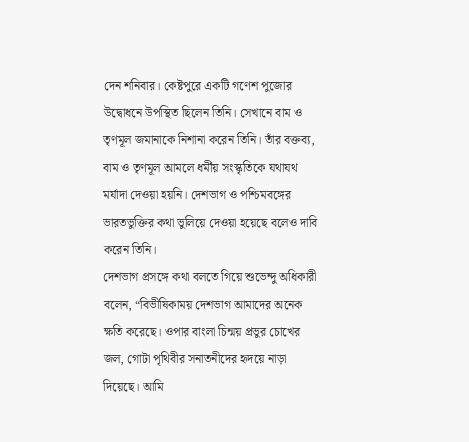দেন শনিবার। কেষ্টপুরে একটি গণেশ পুজোর উদ্বোধনে উপস্থিত ছিলেন তিনি। সেখানে বাম ও তৃণমূল জমানাকে নিশানা করেন তিনি। তাঁর বক্তব্য, বাম ও তৃণমূল আমলে ধর্মীয় সংস্কৃতিকে যথাযথ মর্যাদা দেওয়া হয়নি। দেশভাগ ও পশ্চিমবঙ্গের ভারতভুক্তির কথা ভুলিয়ে দেওয়া হয়েছে বলেও দাবি করেন তিনি।
দেশভাগ প্রসঙ্গে কথা বলতে গিয়ে শুভেন্দু অধিকারী বলেন, “বিভীষিকাময় দেশভাগ আমাদের অনেক ক্ষতি করেছে। ওপার বাংলা চিন্ময় প্রভুর চোখের জল, গোটা পৃথিবীর সনাতনীদের হৃদয়ে নাড়া দিয়েছে। আমি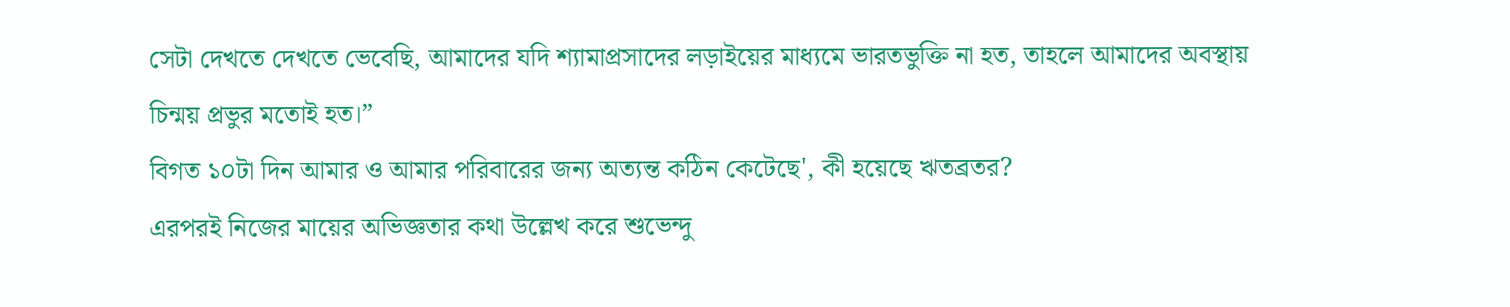সেটা দেখতে দেখতে ভেবেছি, আমাদের যদি শ্যামাপ্রসাদের লড়াইয়ের মাধ্যমে ভারতভুক্তি না হত, তাহলে আমাদের অবস্থায় চিন্ময় প্রভুর মতোই হত।”
বিগত ১০টা দিন আমার ও আমার পরিবারের জন্য অত্যন্ত কঠিন কেটেছে', কী হয়েছে ঋতব্রতর?
এরপরই নিজের মায়ের অভিজ্ঞতার কথা উল্লেখ করে শুভেন্দু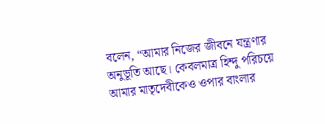বলেন, “আমার নিজের জীবনে যন্ত্রণার অনুভূতি আছে। কেবলমাত্র হিন্দু পরিচয়ে আমার মাতৃদেবীকেও ওপার বাংলার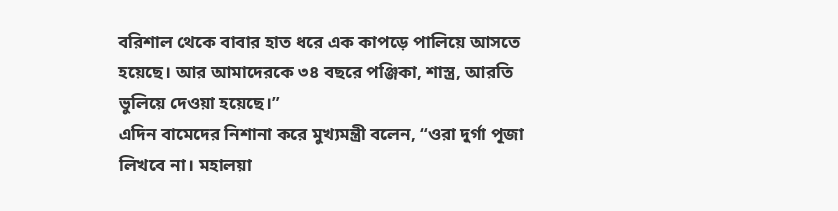বরিশাল থেকে বাবার হাত ধরে এক কাপড়ে পালিয়ে আসতে হয়েছে। আর আমাদেরকে ৩৪ বছরে পঞ্জিকা, শাস্ত্র, আরতি ভুলিয়ে দেওয়া হয়েছে।”
এদিন বামেদের নিশানা করে মুখ্যমন্ত্রী বলেন, “ওরা দুর্গা পূজা লিখবে না। মহালয়া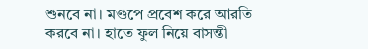শুনবে না। মণ্ডপে প্রবেশ করে আরতি করবে না। হাতে ফুল নিয়ে বাসন্তী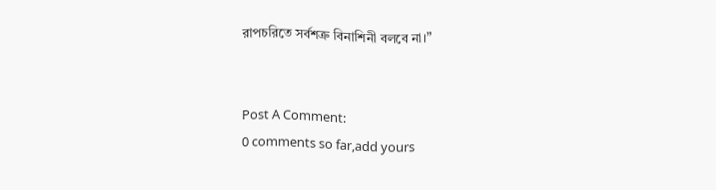রাপচরিতে সর্বশত্রু বিনাশিনী বলবে না।”


Post A Comment:
0 comments so far,add yours